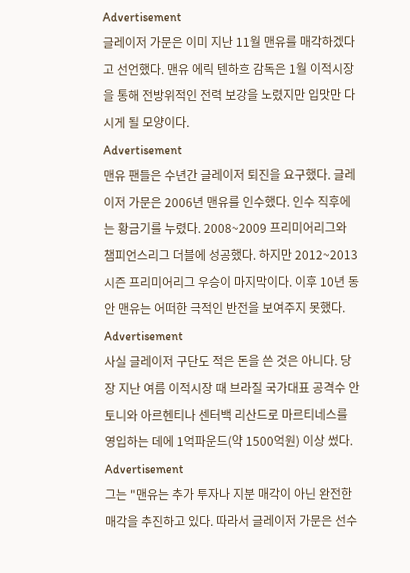Advertisement
글레이저 가문은 이미 지난 11월 맨유를 매각하겠다고 선언했다. 맨유 에릭 텐하흐 감독은 1월 이적시장을 통해 전방위적인 전력 보강을 노렸지만 입맛만 다시게 될 모양이다.
Advertisement
맨유 팬들은 수년간 글레이저 퇴진을 요구했다. 글레이저 가문은 2006년 맨유를 인수했다. 인수 직후에는 황금기를 누렸다. 2008~2009 프리미어리그와 챔피언스리그 더블에 성공했다. 하지만 2012~2013시즌 프리미어리그 우승이 마지막이다. 이후 10년 동안 맨유는 어떠한 극적인 반전을 보여주지 못했다.
Advertisement
사실 글레이저 구단도 적은 돈을 쓴 것은 아니다. 당장 지난 여름 이적시장 때 브라질 국가대표 공격수 안토니와 아르헨티나 센터백 리산드로 마르티네스를 영입하는 데에 1억파운드(약 1500억원) 이상 썼다.
Advertisement
그는 "맨유는 추가 투자나 지분 매각이 아닌 완전한 매각을 추진하고 있다. 따라서 글레이저 가문은 선수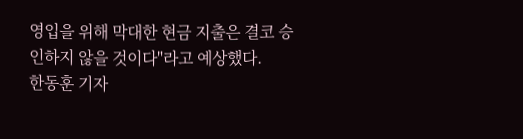영입을 위해 막대한 현금 지출은 결코 승인하지 않을 것이다"라고 예상했다.
한동훈 기자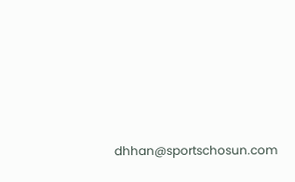dhhan@sportschosun.com